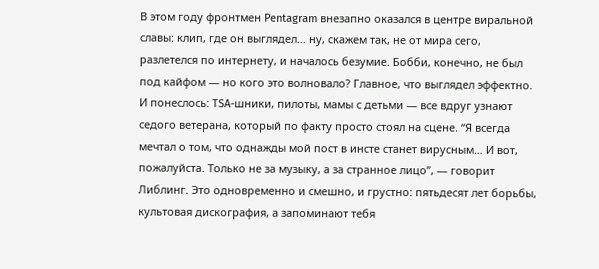В этом году фронтмен Pentagram внезапно оказался в центре виральной славы: клип, где он выглядел… ну, скажем так, не от мира сего, разлетелся по интернету, и началось безумие. Бобби, конечно, не был под кайфом — но кого это волновало? Главное, что выглядел эффектно. И понеслось: TSA-шники, пилоты, мамы с детьми — все вдруг узнают седого ветерана, который по факту просто стоял на сцене. “Я всегда мечтал о том, что однажды мой пост в инсте станет вирусным… И вот, пожалуйста. Только не за музыку, а за странное лицо”, — говорит Либлинг. Это одновременно и смешно, и грустно: пятьдесят лет борьбы, культовая дискография, а запоминают тебя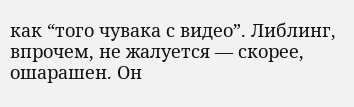как “того чувака с видео”. Либлинг, впрочем, не жалуется — скорее, ошарашен. Он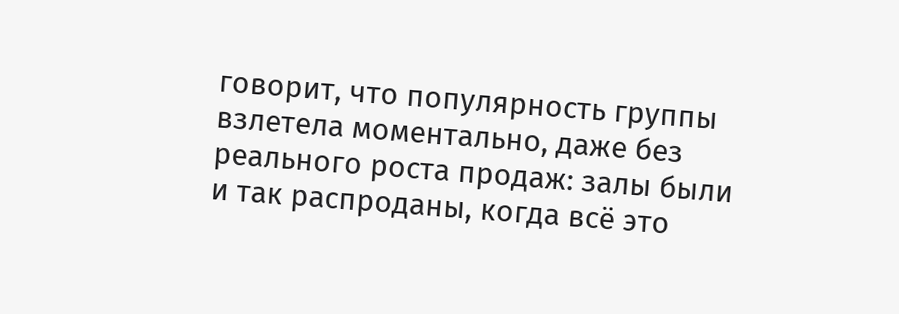говорит, что популярность группы взлетела моментально, даже без реального роста продаж: залы были и так распроданы, когда всё это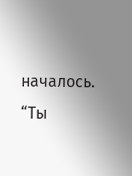началось. “Ты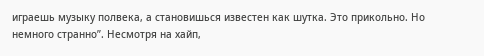играешь музыку полвека, а становишься известен как шутка. Это прикольно. Но немного странно”. Несмотря на хайп,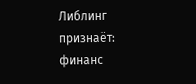Либлинг признаёт: финанс